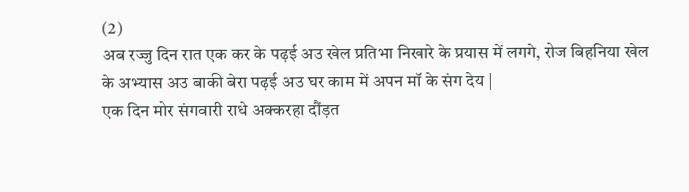(2)
अब रज्जु दिन रात एक कर के पढ़ई अउ खेल प्रतिभा निखारे के प्रयास में लगगे, रोज बिहनिया खेल के अभ्यास अउ बाकी बेरा पढ़ई अउ घर काम में अपन मॉ के संग देय |
एक दिन मोर संगवारी राधे अक्करहा दौंड़त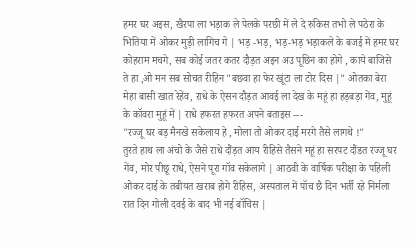हमर घर अइस, खैरपा ला भड़ाक ले पेलके परछी में ले दे रुकिस तभो ले पठेरा के भितिया में ओकर मुड़ी लागिच गे | भड़ -भड़, भड़-भड़ भड़ाकले के बजई में हमर घर कोहराम मचगे, सब कोई जतर कतर दौड़त अइन अउ पूछिन का होगे , काये बाजिसे ते हा ,ओ मन सब सोचत रीहिन "बछवा हा फेर खूंटा ला टोर दिस |" ओतका बेरा मेहा बासी खात रेहेंव, राधे के ऐसन दौड़त आवई ला देख के महूं हा हड़बड़ा गेंव, मुहूं के कॉवरा मुहूं में | राधे हफरत हफरत अपने बताइस ---
"रज्जू घर बड़ मैनखे सकेलाय हे , मोला तो ओकर दाई मरगे तैसे लागथे !"
तुरते हाथ ला अंचो के जैसे राधे दौंड़त आय रीहिसे तैसने महूं हा सरपट दौंडत रज्जू घर गेंव, मोर पीछू राधे, ऐसने पूरा गॉव सकेलागे | आठवी के वार्षिक परीक्षा के पहिली ओकर दाई के तबीयत खराब होगे रीहिस, अस्पताल में पॉच छै दिन भर्ती रहे निर्मला रात दिन गोली दवई के बाद भी नई बॉचिस |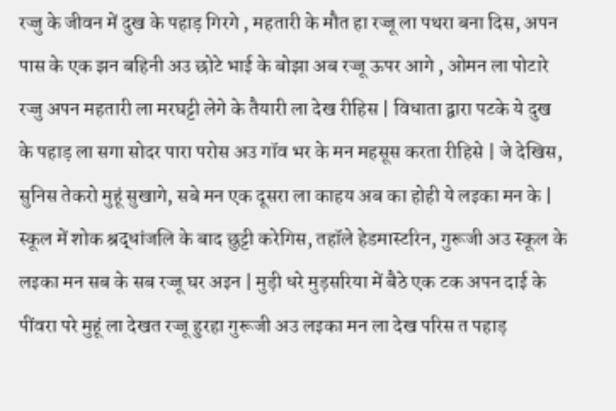रज्जु के जीवन में दुख के पहाड़ गिरगे , महतारी के मौत हा रज्जू ला पथरा बना दिस, अपन पास के एक झन बहिनी अउ छोटे भाई के बोझा अब रज्जू ऊपर आगे , ओमन ला पोटारे रज्जु अपन महतारी ला मरघट्टी लेगे के तैयारी ला देख रीहिस | विधाता द्वारा पटके ये दुख के पहाड़ ला सगा सोदर पारा परोस अउ गॉव भर के मन महसूस करता रीहिसे | जे देखिस, सुनिस तेकरो मुहूं सुखागे, सबे मन एक दूसरा ला काहय अब का होही ये लइका मन के |
स्कूल में शोक श्रद्धांजलि के बाद छुट्टी करेगिस, तहॉले हेडमास्टरिन, गुरूजी अउ स्कूल के लइका मन सब के सब रज्जू घर अइन | मुड़ी धरे मुड़सरिया में बैठे एक टक अपन दाई के पींवरा परे मुहूं ला देखत रज्जू हुरहा गुरूजी अउ लइका मन ला देख परिस त पहाड़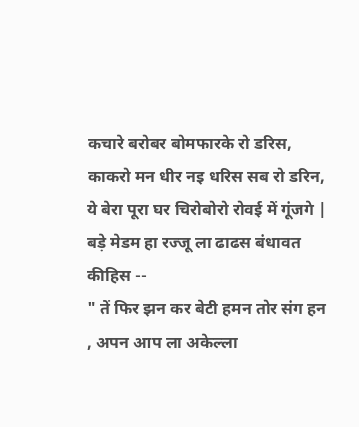कचारे बरोबर बोमफारके रो डरिस, काकरो मन धीर नइ धरिस सब रो डरिन, ये बेरा पूरा घर चिरोबोरो रोवई में गूंजगे | बड़े मेडम हा रज्जू ला ढाढस बंधावत कीहिस --
" तें फिर झन कर बेटी हमन तोर संग हन , अपन आप ला अकेल्ला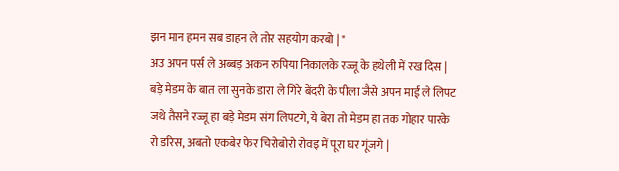झन मान हमन सब डाहन ले तोर सहयोग करबो | "
अउ अपन पर्स ले अब्बड़ अकन रुपिया निकालके रज्जू के हथेली में रख दिस | बड़े मेडम के बात ला सुनके डारा ले गिरे बेंदरी के पीला जैसे अपन माईं ले लिपट जथे तैसने रज्जू हा बड़े मेडम संग लिपटगे, ये बेरा तो मेडम हा तक गोहार पारके रो डरिस, अबतो एकबेर फेर चिरोबोरो रोवइ में पूरा घर गूंजगे |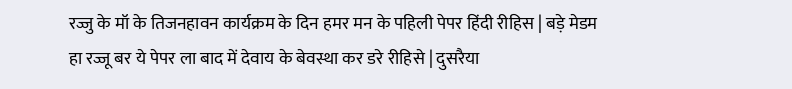रज्जु के मॉ के तिजनहावन कार्यक्रम के दिन हमर मन के पहिली पेपर हिंदी रीहिस | बड़े मेडम हा रज्जू बर ये पेपर ला बाद में देवाय के बेवस्था कर डरे रीहिसे | दुसरैया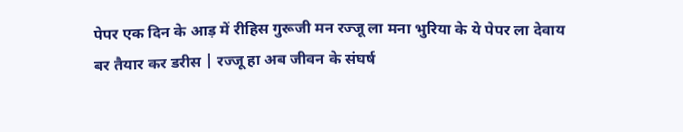पेपर एक दिन के आड़ में रीहिस गुरूजी मन रज्जू ला मना भुरिया के ये पेपर ला देवाय बर तैयार कर डरीस | रज्जू हा अब जीवन के संघर्ष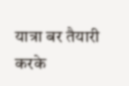यात्रा बर तैयारी करके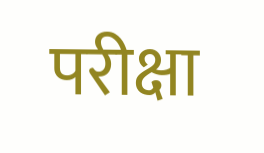परीक्षा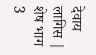देवाय लागिस |
शेष भाग 3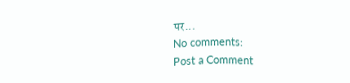पर...
No comments:
Post a Comment